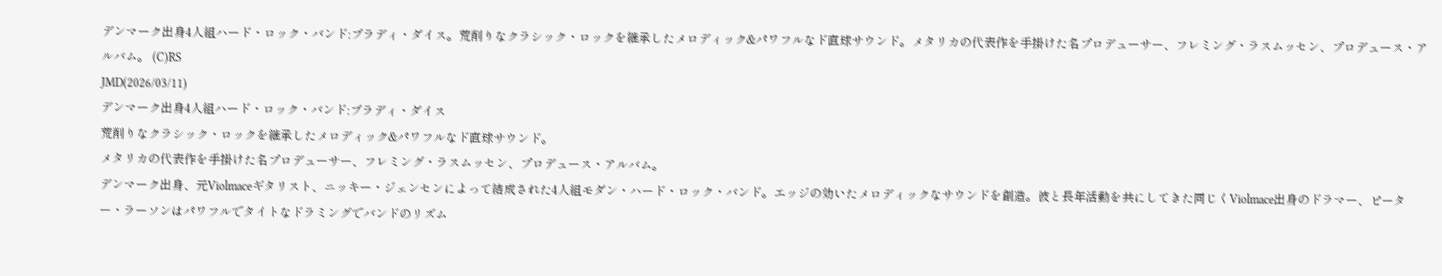デンマーク出身4人組ハード・ロック・バンド:ブラディ・ダイス。荒削りなクラシック・ロックを継承したメロディック&パワフルなド直球サウンド。メタリカの代表作を手掛けた名プロデューサー、フレミング・ラスムッセン、プロデュース・アルバム。 (C)RS
JMD(2026/03/11)
デンマーク出身4人組ハード・ロック・バンド:ブラディ・ダイス
荒削りなクラシック・ロックを継承したメロディック&パワフルなド直球サウンド。
メタリカの代表作を手掛けた名プロデューサー、フレミング・ラスムッセン、プロデュース・アルバム。
デンマーク出身、元Violmaceギタリスト、ニッキー・ジェンセンによって結成された4人組モダン・ハード・ロック・バンド。エッジの効いたメロディックなサウンドを創造。彼と長年活動を共にしてきた同じくViolmace出身のドラマー、ピーター・ラーソンはパワフルでタイトなドラミングでバンドのリズム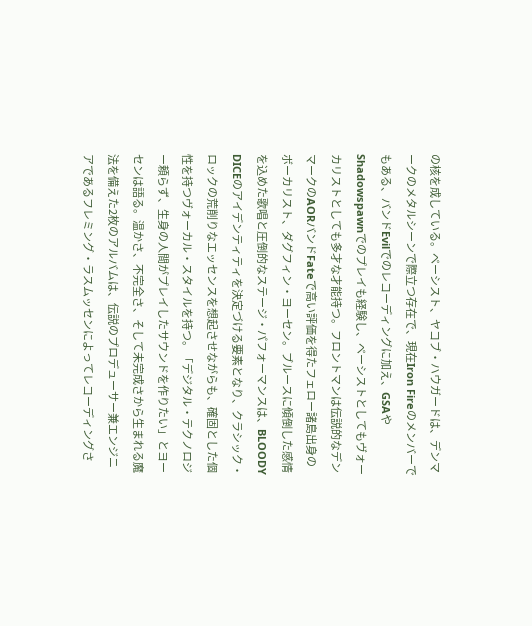の核を成している。ベーシスト、ヤコブ・ハウガードは、デンマークのメタルシーンで際立つ存在で、現在Iron Fireのメンバーでもある、バンドEvilでのレコーディングに加え、GSAやShadowspawnでのプレイも経験し、ベーシストとしてもヴォーカリストとしても多才な才能持つ。フロントマンは伝説的なデンマークのAORバンドFateで高い評価を得たフェロー諸島出身のボーカリスト、ダグフィン・ヨーセン。ブルースに傾倒した感情を込めた歌唱と圧倒的なステージ・パフォーマンスは、BLOODY DICEのアイデンティティを決定づける要素となり、クラシック・ロックの荒削りなエッセンスを想起させながらも、確固とした個性を持つヴォーカル・スタイルを持つ。「デジタル・テクノロジー頼らず、生身の人間がプレイしたサウンドを作りたい」とヨーセンは語る。温かさ、不完全さ、そして未完成さから生まれる魔法を備えた2枚のアルバムは、伝説のプロデューサー兼エンジニアであるフレミング・ラスムッセンによってレコーディングさ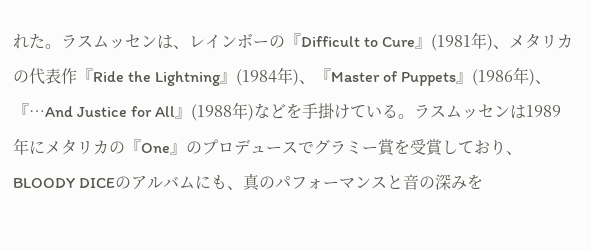れた。ラスムッセンは、レインボーの『Difficult to Cure』(1981年)、メタリカの代表作『Ride the Lightning』(1984年)、『Master of Puppets』(1986年)、『…And Justice for All』(1988年)などを手掛けている。ラスムッセンは1989年にメタリカの『One』のプロデュースでグラミー賞を受賞しており、BLOODY DICEのアルバムにも、真のパフォーマンスと音の深みを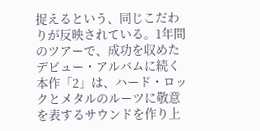捉えるという、同じこだわりが反映されている。1年間のツアーで、成功を収めたデビュー・アルバムに続く本作「2」は、ハード・ロックとメタルのルーツに敬意を表するサウンドを作り上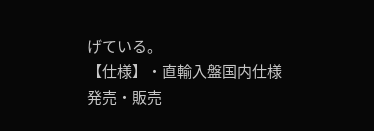げている。
【仕様】・直輸入盤国内仕様
発売・販売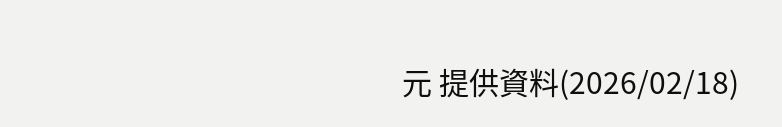元 提供資料(2026/02/18)